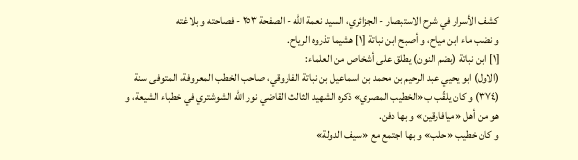كشف الأسرار في شرح الاستبصار - الجزائري، السيد نعمة الله - الصفحة ٢٥٣ - فصاحته و بلاغته
و نضب ماء ابن مياح، و أصبح ابن نباتة [١] هشيما تذروه الرياح.
[١] ابن نباتة (بضم النون) يطلق على أشخاص من العلماء:
(الاول) ابو يحيي عبد الرحيم بن محمد بن اسماعيل بن نباتة الفاروقي، صاحب الخطب المعروفة، المتوفى سنة (٣٧٤) و كان يلقّب ب«الخطيب المصري» ذكره الشهيد الثالث القاضي نور اللّه الشوشتري في خطباء الشيعة، و هو من أهل «ميافارقين» و بها دفن.
و كان خطيب «حلب» و بها اجتمع مع «سيف الدولة»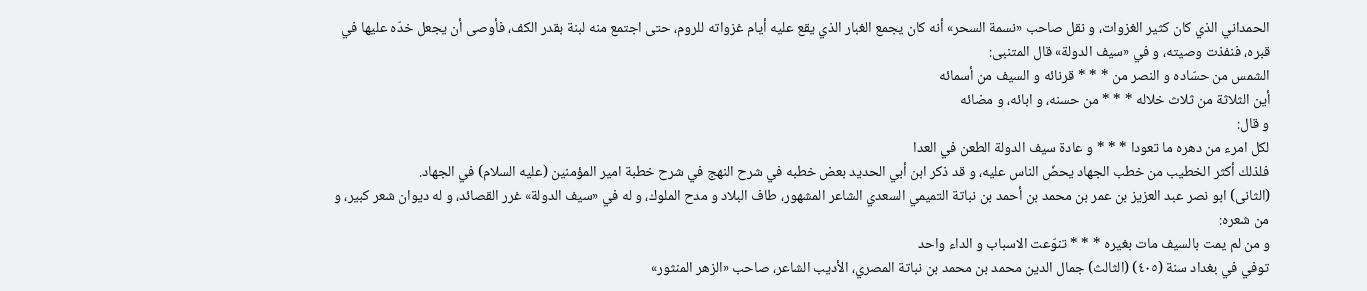الحمداني الذي كان كثير الغزوات، و نقل صاحب «نسمة السحر» أنه كان يجمع الغبار الذي يقع عليه أيام غزواته للروم، حتى اجتمع منه لبنة بقدر الكف، فأوصى أن يجعل خدّه عليها في قبره، فنفذت وصيته، و في «سيف الدولة» قال المتنبى:
الشمس من حسّاده و النصر من * * * قرنائه و السيف من أسمائه
أين الثلاثة من ثلاث خلاله * * * من حسنه، و ابائه، و مضائه
و قال:
لكل امرء من دهره ما تعودا * * * و عادة سيف الدولة الطعن في العدا
فلذلك أكثر الخطيب من خطب الجهاد يحضّ الناس عليه، و قد ذكر ابن أبي الحديد بعض خطبه في شرح النهج في شرح خطبة امير المؤمنين (عليه السلام) في الجهاد.
(الثانى) ابو نصر عبد العزيز بن عمر بن محمد بن أحمد بن نباتة التميمي السعدي الشاعر المشهور، طاف البلاد و مدح الملوك، و له في «سيف الدولة» غرر القصائد، و له ديوان شعر كبير، و من شعره:
و من لم يمت بالسيف مات بغيره * * * تنوّعت الاسباب و الداء واحد
توفي في بغداد سنة (٤٠٥) (الثالث) جمال الدين محمد بن محمد بن نباتة المصري، الأديب الشاعر، صاحب «الزهر المنثور»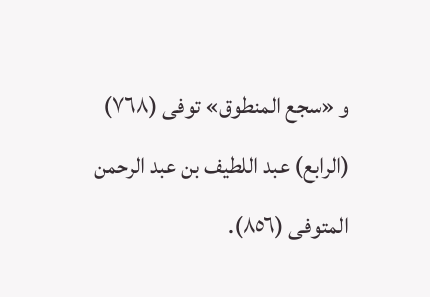و «سجع المنطوق» توفى (٧٦٨) (الرابع) عبد اللطيف بن عبد الرحمن المتوفى (٨٥٦).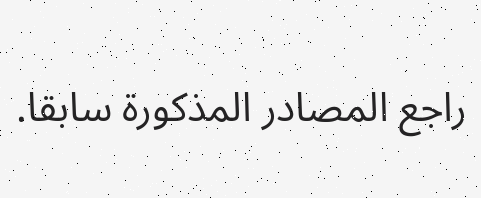راجع المصادر المذكورة سابقا.